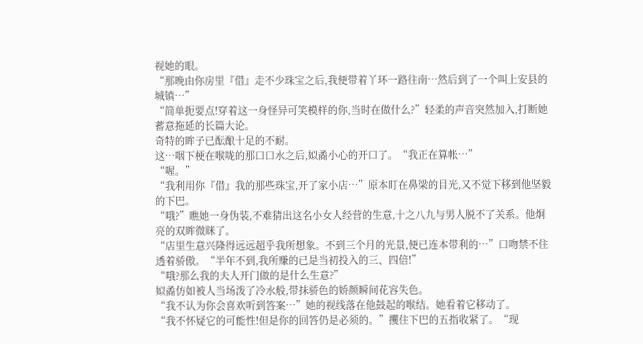视她的眼。
“那晚由你房里『借』走不少珠宝之后,我便带着丫环一路往南…然后到了一个叫上安县的城镇…”
“简单扼要点!穿着这一身怪异可笑模样的你,当时在做什么?”轻柔的声音突然加入,打断她蓄意拖延的长篇大论。
奇特的眸子已酝酿十足的不耐。
这…咽下梗在喉咙的那口口水之后,姒矞小心的开口了。“我正在算帐…”
“喔。”
“我利用你『借』我的那些珠宝,开了家小店…”原本盯在鼻梁的目光,又不觉下移到他坚毅的下巴。
“哦?”瞧她一身伪装,不难猜出这名小女人经营的生意,十之八九与男人脱不了关系。他炯亮的双眸微眯了。
“店里生意兴隆得远远超乎我所想象。不到三个月的光景,便已连本带利的…”口吻禁不住透着骄傲。“半年不到,我所赚的已是当初投入的三、四倍!”
“哦?那么我的夫人开门做的是什么生意?”
姒矞仿如被人当场泼了冷水般,带抹骄色的娇颜瞬间花容失色。
“我不认为你会喜欢听到答案…”她的视线落在他鼓起的喉结。她看着它移动了。
“我不怀疑它的可能性!但是你的回答仍是必须的。”攫住下巴的五指收紧了。“现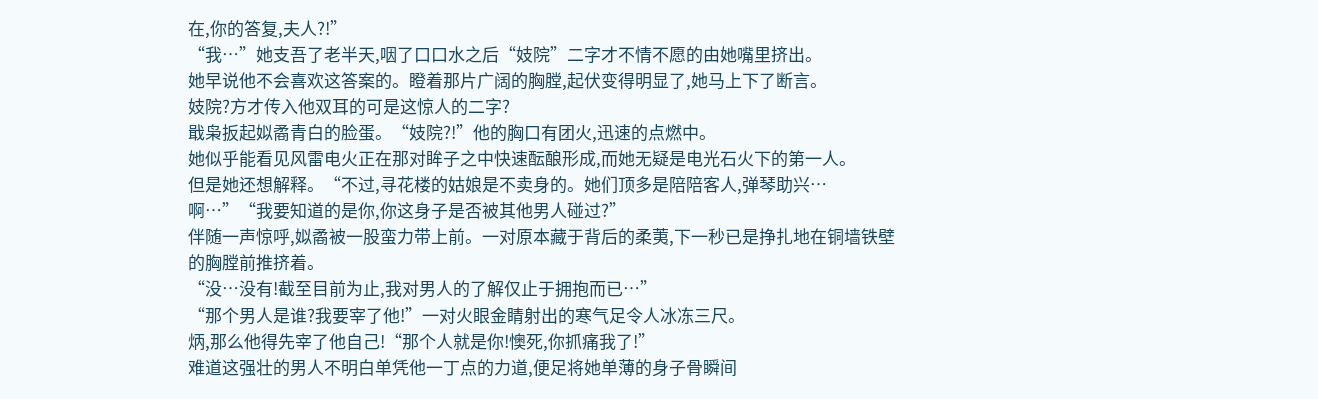在,你的答复,夫人?!”
“我…”她支吾了老半天,咽了口口水之后“妓院”二字才不情不愿的由她嘴里挤出。
她早说他不会喜欢这答案的。瞪着那片广阔的胸膛,起伏变得明显了,她马上下了断言。
妓院?方才传入他双耳的可是这惊人的二字?
戢枭扳起姒矞青白的脸蛋。“妓院?!”他的胸口有团火,迅速的点燃中。
她似乎能看见风雷电火正在那对眸子之中快速酝酿形成,而她无疑是电光石火下的第一人。
但是她还想解释。“不过,寻花楼的姑娘是不卖身的。她们顶多是陪陪客人,弹琴助兴…啊…”“我要知道的是你,你这身子是否被其他男人碰过?”
伴随一声惊呼,姒矞被一股蛮力带上前。一对原本藏于背后的柔荑,下一秒已是挣扎地在铜墙铁壁的胸膛前推挤着。
“没…没有!截至目前为止,我对男人的了解仅止于拥抱而已…”
“那个男人是谁?我要宰了他!”一对火眼金睛射出的寒气足令人冰冻三尺。
炳,那么他得先宰了他自己!“那个人就是你!懊死,你抓痛我了!”
难道这强壮的男人不明白单凭他一丁点的力道,便足将她单薄的身子骨瞬间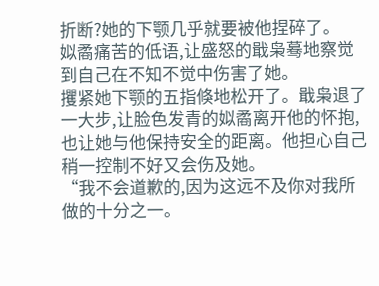折断?她的下颚几乎就要被他捏碎了。
姒矞痛苦的低语,让盛怒的戢枭蓦地察觉到自己在不知不觉中伤害了她。
攫紧她下颚的五指倏地松开了。戢枭退了一大步,让脸色发青的姒矞离开他的怀抱,也让她与他保持安全的距离。他担心自己稍一控制不好又会伤及她。
“我不会道歉的,因为这远不及你对我所做的十分之一。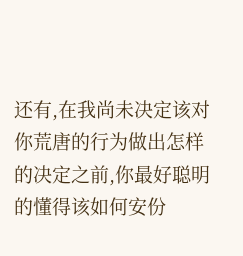还有,在我尚未决定该对你荒唐的行为做出怎样的决定之前,你最好聪明的懂得该如何安份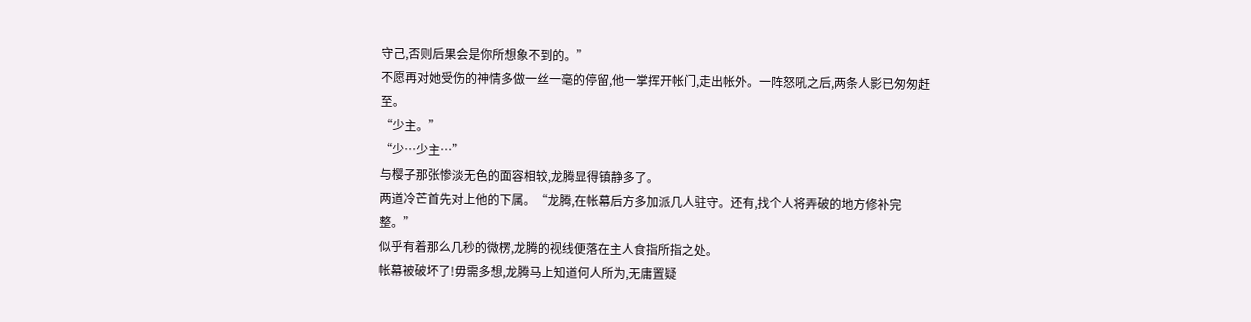守己,否则后果会是你所想象不到的。”
不愿再对她受伤的神情多做一丝一毫的停留,他一掌挥开帐门,走出帐外。一阵怒吼之后,两条人影已匆匆赶至。
“少主。”
“少…少主…”
与樱子那张惨淡无色的面容相较,龙腾显得镇静多了。
两道冷芒首先对上他的下属。“龙腾,在帐幕后方多加派几人驻守。还有,找个人将弄破的地方修补完整。”
似乎有着那么几秒的微楞,龙腾的视线便落在主人食指所指之处。
帐幕被破坏了!毋需多想,龙腾马上知道何人所为,无庸置疑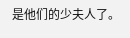是他们的少夫人了。